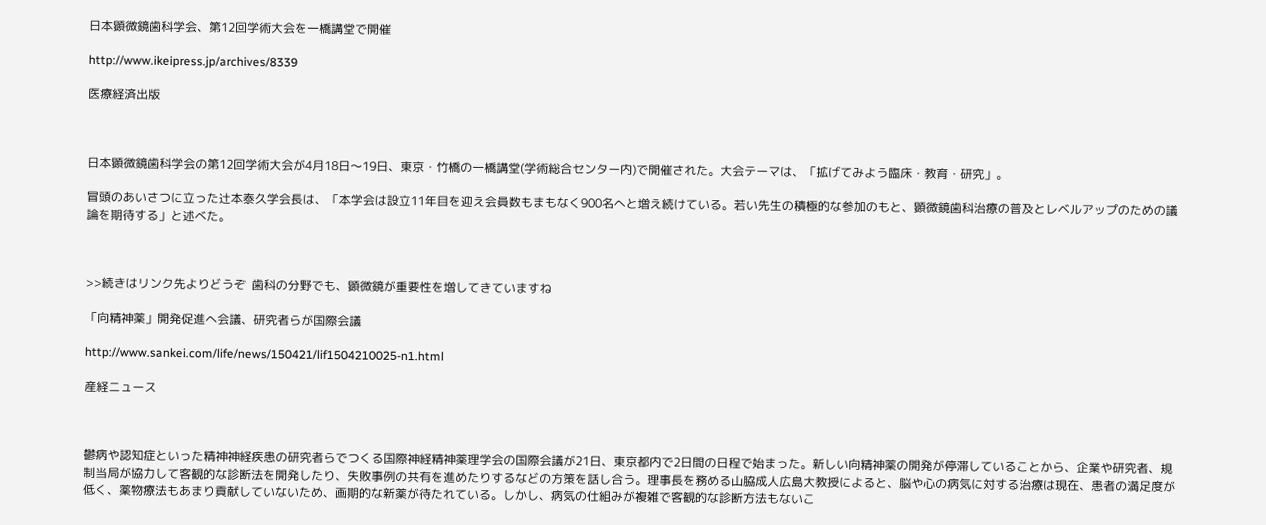日本顕微鏡歯科学会、第12回学術大会を一橋講堂で開催

http://www.ikeipress.jp/archives/8339

医療経済出版



日本顕微鏡歯科学会の第12回学術大会が4月18日〜19日、東京・竹橋の一橋講堂(学術総合センター内)で開催された。大会テーマは、「拡げてみよう臨床・教育・研究」。

冒頭のあいさつに立った辻本泰久学会長は、「本学会は設立11年目を迎え会員数もまもなく900名へと増え続けている。若い先生の積極的な参加のもと、顕微鏡歯科治療の普及とレベルアップのための議論を期待する」と述べた。



>>続きはリンク先よりどうぞ  歯科の分野でも、顕微鏡が重要性を増してきていますね

「向精神薬」開発促進へ会議、研究者らが国際会議

http://www.sankei.com/life/news/150421/lif1504210025-n1.html

産経ニュース



鬱病や認知症といった精神神経疾患の研究者らでつくる国際神経精神薬理学会の国際会議が21日、東京都内で2日間の日程で始まった。新しい向精神薬の開発が停滞していることから、企業や研究者、規制当局が協力して客観的な診断法を開発したり、失敗事例の共有を進めたりするなどの方策を話し合う。理事長を務める山脇成人広島大教授によると、脳や心の病気に対する治療は現在、患者の満足度が低く、薬物療法もあまり貢献していないため、画期的な新薬が待たれている。しかし、病気の仕組みが複雑で客観的な診断方法もないこ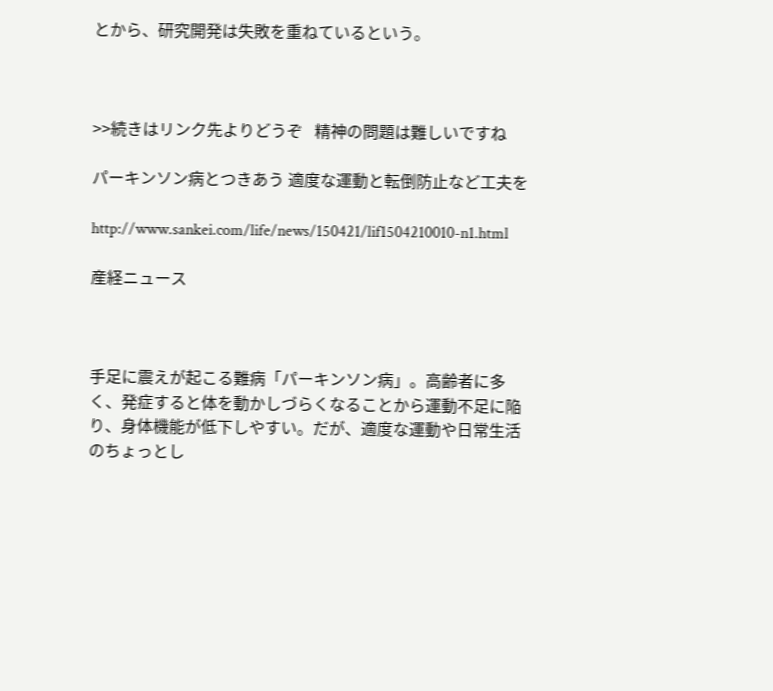とから、研究開発は失敗を重ねているという。



>>続きはリンク先よりどうぞ   精神の問題は難しいですね

パーキンソン病とつきあう 適度な運動と転倒防止など工夫を

http://www.sankei.com/life/news/150421/lif1504210010-n1.html

産経ニュース



手足に震えが起こる難病「パーキンソン病」。高齢者に多く、発症すると体を動かしづらくなることから運動不足に陥り、身体機能が低下しやすい。だが、適度な運動や日常生活のちょっとし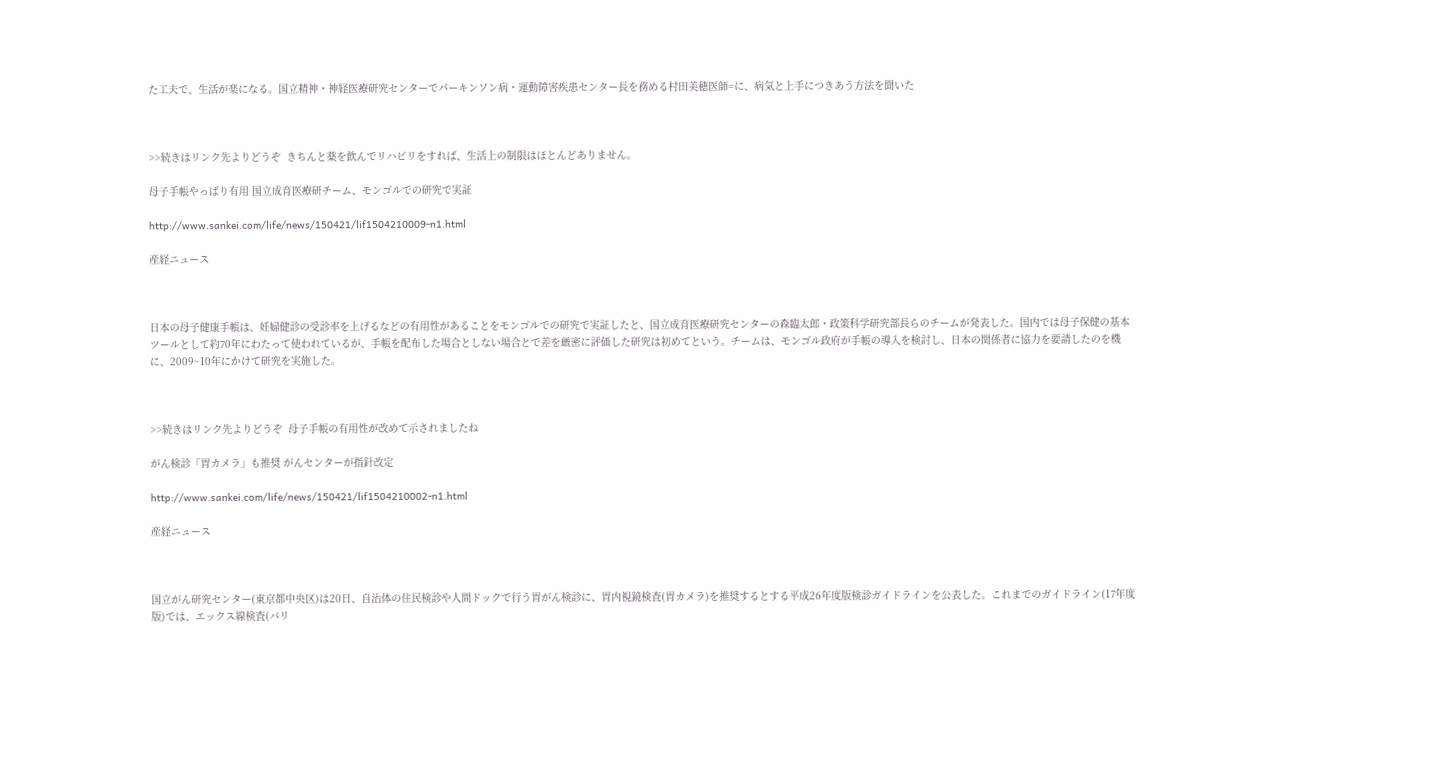た工夫で、生活が楽になる。国立精神・神経医療研究センターでパーキンソン病・運動障害疾患センター長を務める村田美穂医師=に、病気と上手につきあう方法を聞いた



>>続きはリンク先よりどうぞ  きちんと薬を飲んでリハビリをすれば、生活上の制限はほとんどありません。

母子手帳やっぱり有用 国立成育医療研チーム、モンゴルでの研究で実証

http://www.sankei.com/life/news/150421/lif1504210009-n1.html

産経ニュース



日本の母子健康手帳は、妊婦健診の受診率を上げるなどの有用性があることをモンゴルでの研究で実証したと、国立成育医療研究センターの森臨太郎・政策科学研究部長らのチームが発表した。国内では母子保健の基本ツールとして約70年にわたって使われているが、手帳を配布した場合としない場合とで差を厳密に評価した研究は初めてという。チームは、モンゴル政府が手帳の導入を検討し、日本の関係者に協力を要請したのを機に、2009~10年にかけて研究を実施した。



>>続きはリンク先よりどうぞ  母子手帳の有用性が改めて示されましたね

がん検診「胃カメラ」も推奨 がんセンターが指針改定

http://www.sankei.com/life/news/150421/lif1504210002-n1.html

産経ニュース



国立がん研究センター(東京都中央区)は20日、自治体の住民検診や人間ドックで行う胃がん検診に、胃内視鏡検査(胃カメラ)を推奨するとする平成26年度版検診ガイドラインを公表した。これまでのガイドライン(17年度版)では、エックス線検査(バリ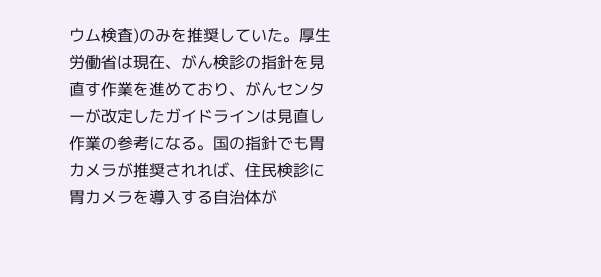ウム検査)のみを推奨していた。厚生労働省は現在、がん検診の指針を見直す作業を進めており、がんセンターが改定したガイドラインは見直し作業の参考になる。国の指針でも胃カメラが推奨されれば、住民検診に胃カメラを導入する自治体が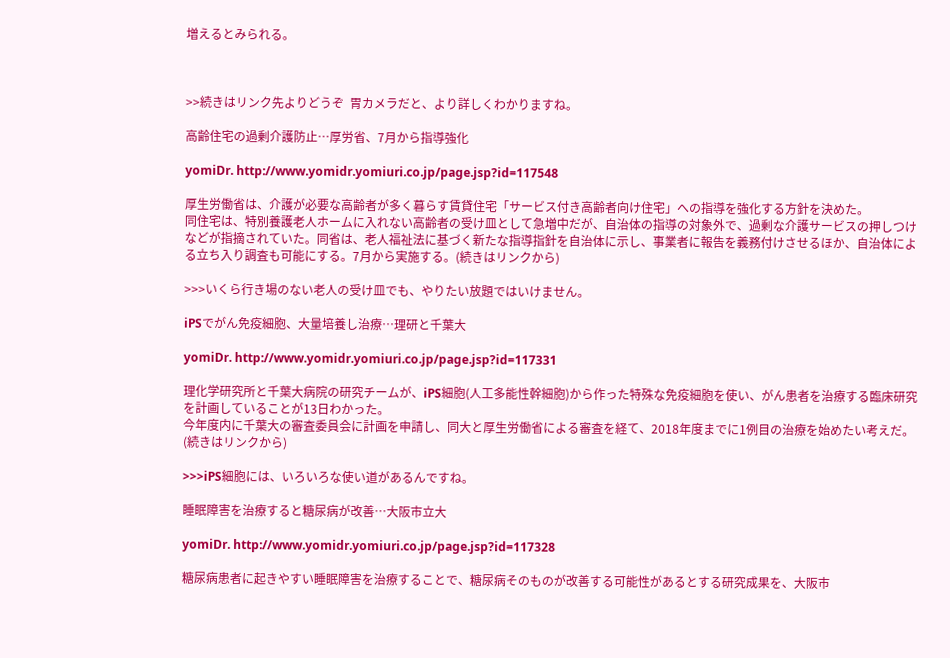増えるとみられる。



>>続きはリンク先よりどうぞ  胃カメラだと、より詳しくわかりますね。

高齢住宅の過剰介護防止…厚労省、7月から指導強化

yomiDr. http://www.yomidr.yomiuri.co.jp/page.jsp?id=117548

厚生労働省は、介護が必要な高齢者が多く暮らす賃貸住宅「サービス付き高齢者向け住宅」への指導を強化する方針を決めた。
同住宅は、特別養護老人ホームに入れない高齢者の受け皿として急増中だが、自治体の指導の対象外で、過剰な介護サービスの押しつけなどが指摘されていた。同省は、老人福祉法に基づく新たな指導指針を自治体に示し、事業者に報告を義務付けさせるほか、自治体による立ち入り調査も可能にする。7月から実施する。(続きはリンクから)

>>>いくら行き場のない老人の受け皿でも、やりたい放題ではいけません。

iPSでがん免疫細胞、大量培養し治療…理研と千葉大

yomiDr. http://www.yomidr.yomiuri.co.jp/page.jsp?id=117331

理化学研究所と千葉大病院の研究チームが、iPS細胞(人工多能性幹細胞)から作った特殊な免疫細胞を使い、がん患者を治療する臨床研究を計画していることが13日わかった。
今年度内に千葉大の審査委員会に計画を申請し、同大と厚生労働省による審査を経て、2018年度までに1例目の治療を始めたい考えだ。(続きはリンクから)

>>>iPS細胞には、いろいろな使い道があるんですね。

睡眠障害を治療すると糖尿病が改善…大阪市立大

yomiDr. http://www.yomidr.yomiuri.co.jp/page.jsp?id=117328

糖尿病患者に起きやすい睡眠障害を治療することで、糖尿病そのものが改善する可能性があるとする研究成果を、大阪市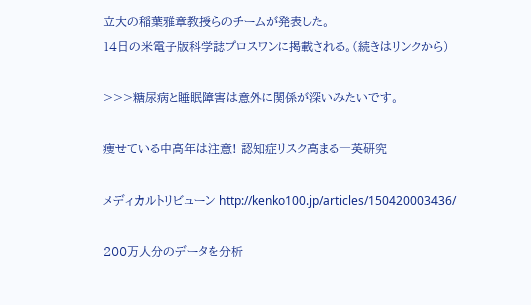立大の稲葉雅章教授らのチームが発表した。
14日の米電子版科学誌プロスワンに掲載される。(続きはリンクから)

>>>糖尿病と睡眠障害は意外に関係が深いみたいです。

痩せている中高年は注意! 認知症リスク高まる―英研究

メディカルトリビューン http://kenko100.jp/articles/150420003436/

200万人分のデータを分析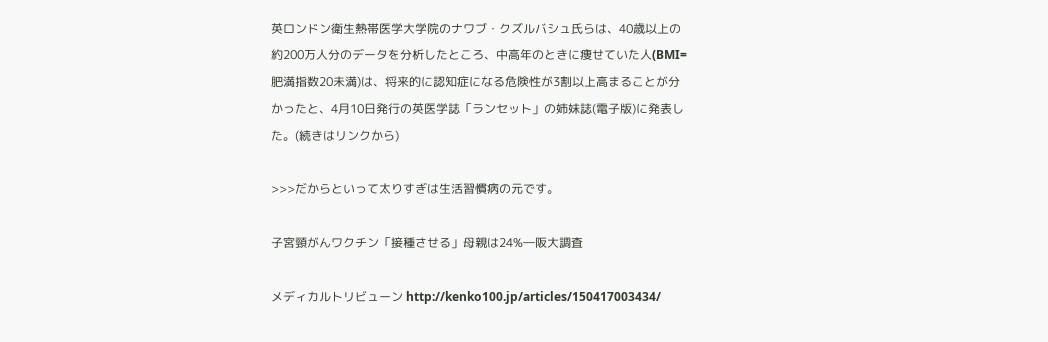英ロンドン衛生熱帯医学大学院のナワブ・クズルバシュ氏らは、40歳以上の約200万人分のデータを分析したところ、中高年のときに痩せていた人(BMI=肥満指数20未満)は、将来的に認知症になる危険性が3割以上高まることが分かったと、4月10日発行の英医学誌「ランセット」の姉妹誌(電子版)に発表した。(続きはリンクから)

>>>だからといって太りすぎは生活習慣病の元です。

子宮頸がんワクチン「接種させる」母親は24%―阪大調査

メディカルトリビューン http://kenko100.jp/articles/150417003434/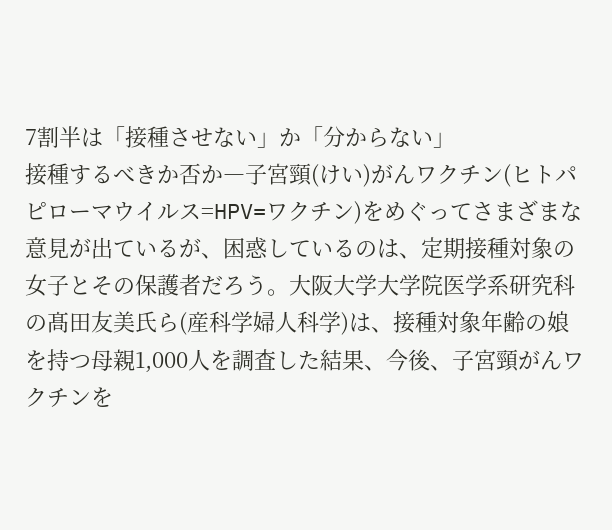7割半は「接種させない」か「分からない」
接種するべきか否か―子宮頸(けい)がんワクチン(ヒトパピローマウイルス=HPV=ワクチン)をめぐってさまざまな意見が出ているが、困惑しているのは、定期接種対象の女子とその保護者だろう。大阪大学大学院医学系研究科の髙田友美氏ら(産科学婦人科学)は、接種対象年齢の娘を持つ母親1,000人を調査した結果、今後、子宮頸がんワクチンを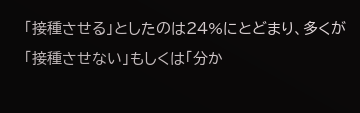「接種させる」としたのは24%にとどまり、多くが「接種させない」もしくは「分か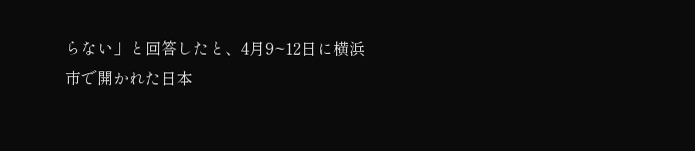らない」と回答したと、4月9~12日に横浜市で開かれた日本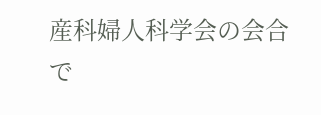産科婦人科学会の会合で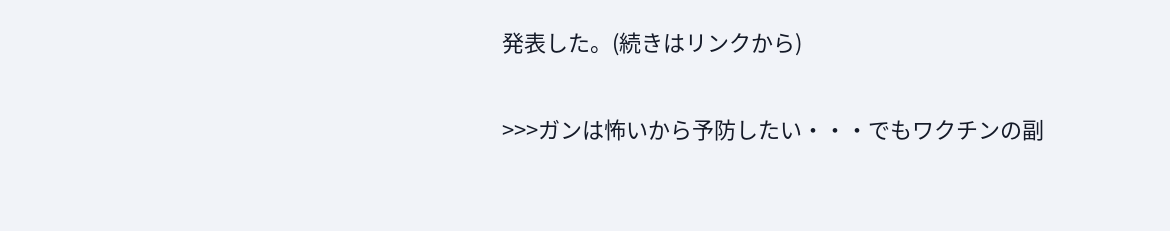発表した。(続きはリンクから)

>>>ガンは怖いから予防したい・・・でもワクチンの副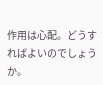作用は心配。どうすればよいのでしょうか。